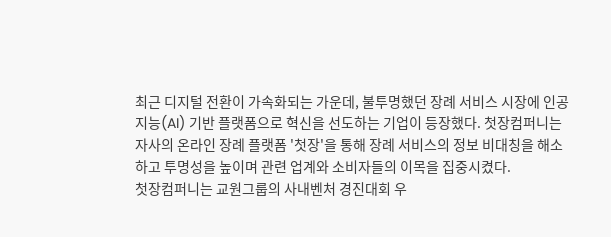최근 디지털 전환이 가속화되는 가운데, 불투명했던 장례 서비스 시장에 인공지능(AI) 기반 플랫폼으로 혁신을 선도하는 기업이 등장했다. 첫장컴퍼니는 자사의 온라인 장례 플랫폼 '첫장'을 통해 장례 서비스의 정보 비대칭을 해소하고 투명성을 높이며 관련 업계와 소비자들의 이목을 집중시켰다.
첫장컴퍼니는 교원그룹의 사내벤처 경진대회 우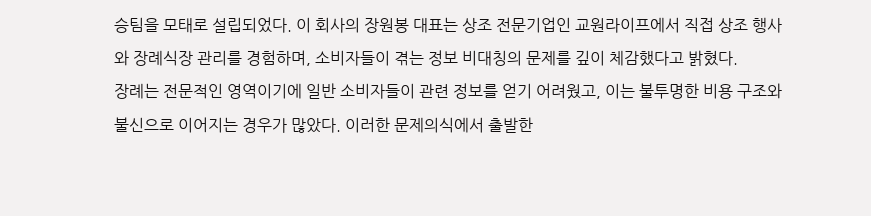승팀을 모태로 설립되었다. 이 회사의 장원봉 대표는 상조 전문기업인 교원라이프에서 직접 상조 행사와 장례식장 관리를 경험하며, 소비자들이 겪는 정보 비대칭의 문제를 깊이 체감했다고 밝혔다.
장례는 전문적인 영역이기에 일반 소비자들이 관련 정보를 얻기 어려웠고, 이는 불투명한 비용 구조와 불신으로 이어지는 경우가 많았다. 이러한 문제의식에서 출발한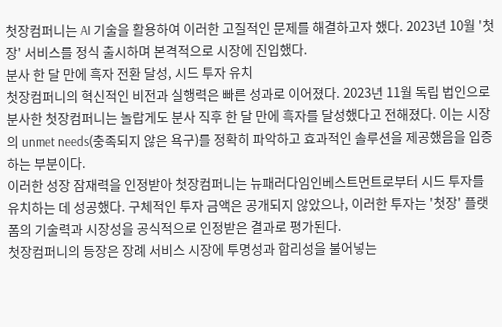첫장컴퍼니는 AI 기술을 활용하여 이러한 고질적인 문제를 해결하고자 했다. 2023년 10월 '첫장' 서비스를 정식 출시하며 본격적으로 시장에 진입했다.
분사 한 달 만에 흑자 전환 달성, 시드 투자 유치
첫장컴퍼니의 혁신적인 비전과 실행력은 빠른 성과로 이어졌다. 2023년 11월 독립 법인으로 분사한 첫장컴퍼니는 놀랍게도 분사 직후 한 달 만에 흑자를 달성했다고 전해졌다. 이는 시장의 unmet needs(충족되지 않은 욕구)를 정확히 파악하고 효과적인 솔루션을 제공했음을 입증하는 부분이다.
이러한 성장 잠재력을 인정받아 첫장컴퍼니는 뉴패러다임인베스트먼트로부터 시드 투자를 유치하는 데 성공했다. 구체적인 투자 금액은 공개되지 않았으나, 이러한 투자는 '첫장' 플랫폼의 기술력과 시장성을 공식적으로 인정받은 결과로 평가된다.
첫장컴퍼니의 등장은 장례 서비스 시장에 투명성과 합리성을 불어넣는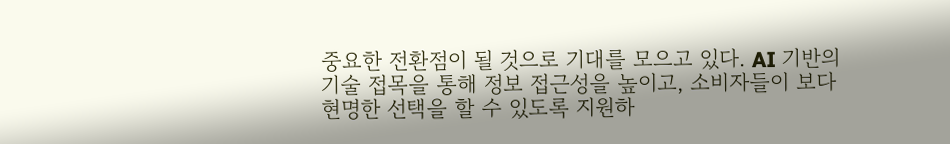중요한 전환점이 될 것으로 기대를 모으고 있다. AI 기반의 기술 접목을 통해 정보 접근성을 높이고, 소비자들이 보다 현명한 선택을 할 수 있도록 지원하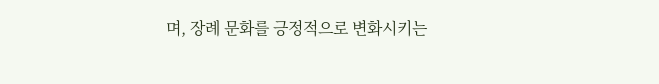며, 장례 문화를 긍정적으로 변화시키는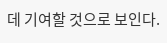데 기여할 것으로 보인다.